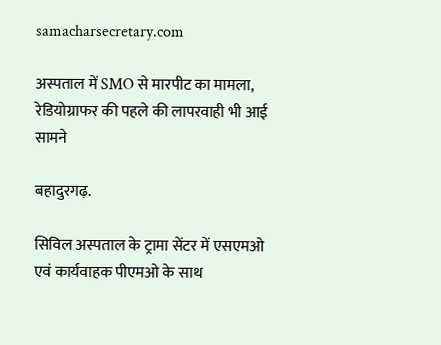samacharsecretary.com

अस्पताल में SMO से मारपीट का मामला, रेडियोग्राफर की पहले की लापरवाही भी आई सामने

बहादुरगढ़.

सिविल अस्पताल के ट्रामा सेंटर में एसएमओ एवं कार्यवाहक पीएमओ के साथ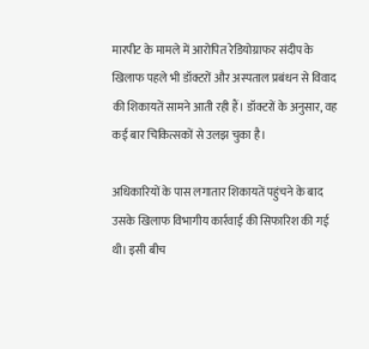मारपीट के मामले में आरोपित रेडियोग्राफर संदीप के खिलाफ पहले भी डॉक्टरों और अस्पताल प्रबंधन से विवाद की शिकायतें सामने आती रही हैं। डॉक्टरों के अनुसार, वह कई बार चिकित्सकों से उलझ चुका है।

अधिकारियों के पास लगातार शिकायतें पहुंचने के बाद उसके खिलाफ विभागीय कार्रवाई की सिफारिश की गई थी। इसी बीच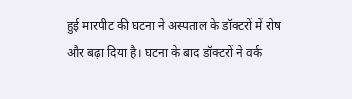हुई मारपीट की घटना ने अस्पताल के डॉक्टरों में रोष और बढ़ा दिया है। घटना के बाद डॉक्टरों ने वर्क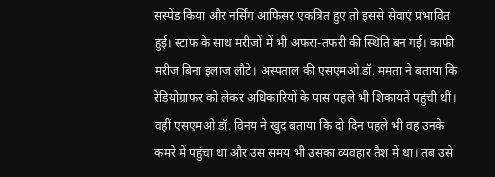सस्पेंड किया और नर्सिंग आफिसर एकत्रित हुए तो इससे सेवाएं प्रभावित हुई। स्टाफ के साथ मरीजों में भी अफरा-तफरी की स्थिति बन गई। काफी मरीज बिना इलाज लौटे। अस्पताल की एसएमओ डॉ. ममता ने बताया कि रेडियोग्राफर को लेकर अधिकारियों के पास पहले भी शिकायतें पहुंची थीं। वहीं एसएमओ डॉ. विनय ने खुद बताया कि दो दिन पहले भी वह उनके कमरे में पहुंचा था और उस समय भी उसका व्यवहार तैश में था। तब उसे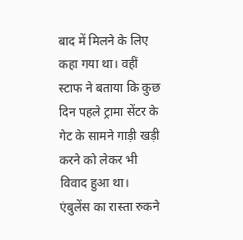बाद में मिलने के लिए कहा गया था। वहीं स्टाफ ने बताया कि कुछ दिन पहले ट्रामा सेंटर के गेट के सामने गाड़ी खड़ी करने को लेकर भी विवाद हुआ था। एंबुलेंस का रास्ता रुकने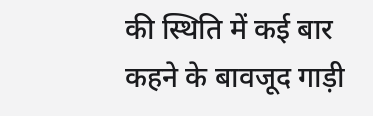की स्थिति में कई बार कहने के बावजूद गाड़ी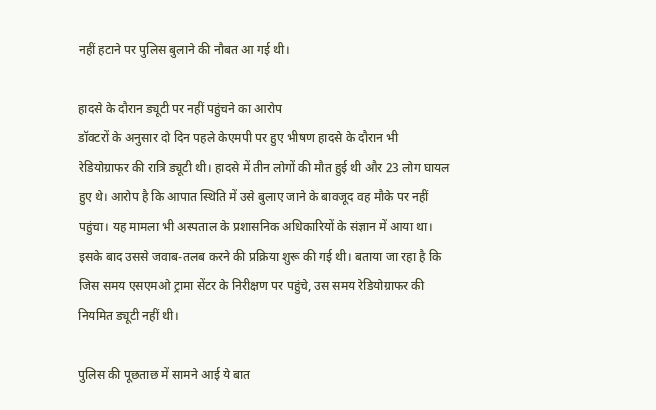नहीं हटाने पर पुलिस बुलाने की नौबत आ गई थी।

हादसे के दौरान ड्यूटी पर नहीं पहुंचने का आरोप
डॉक्टरों के अनुसार दो दिन पहले केएमपी पर हुए भीषण हादसे के दौरान भी रेडियोग्राफर की रात्रि ड्यूटी थी। हादसे में तीन लोगों की मौत हुई थी और 23 लोग घायल हुए थे। आरोप है कि आपात स्थिति में उसे बुलाए जाने के बावजूद वह मौके पर नहीं पहुंचा। यह मामला भी अस्पताल के प्रशासनिक अधिकारियों के संज्ञान में आया था। इसके बाद उससे जवाब-तलब करने की प्रक्रिया शुरू की गई थी। बताया जा रहा है कि जिस समय एसएमओ ट्रामा सेंटर के निरीक्षण पर पहुंचे, उस समय रेडियोग्राफर की नियमित ड्यूटी नहीं थी।

पुलिस की पूछताछ में सामने आई ये बात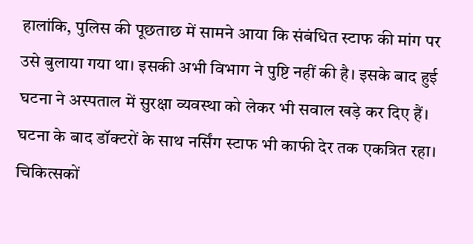हालांकि, पुलिस की पूछताछ में सामने आया कि संबंधित स्टाफ की मांग पर उसे बुलाया गया था। इसकी अभी विभाग ने पुष्टि नहीं की है। इसके बाद हुई घटना ने अस्पताल में सुरक्षा व्यवस्था को लेकर भी सवाल खड़े कर दिए हैं। घटना के बाद डॉक्टरों के साथ नर्सिंग स्टाफ भी काफी देर तक एकत्रित रहा। चिकित्सकों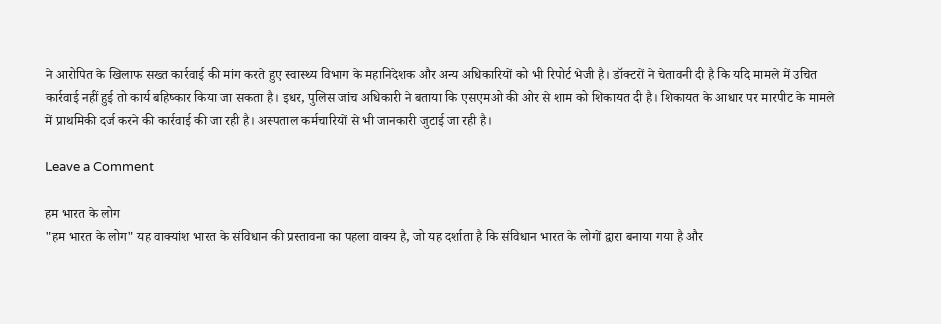ने आरोपित के खिलाफ सख्त कार्रवाई की मांग करते हुए स्वास्थ्य विभाग के महानिदेशक और अन्य अधिकारियों को भी रिपोर्ट भेजी है। डॉक्टरों ने चेतावनी दी है कि यदि मामले में उचित कार्रवाई नहीं हुई तो कार्य बहिष्कार किया जा सकता है। इधर, पुलिस जांच अधिकारी ने बताया कि एसएमओ की ओर से शाम को शिकायत दी है। शिकायत के आधार पर मारपीट के मामले में प्राथमिकी दर्ज करने की कार्रवाई की जा रही है। अस्पताल कर्मचारियों से भी जानकारी जुटाई जा रही है।

Leave a Comment

हम भारत के लोग
"हम भारत के लोग" यह वाक्यांश भारत के संविधान की प्रस्तावना का पहला वाक्य है, जो यह दर्शाता है कि संविधान भारत के लोगों द्वारा बनाया गया है और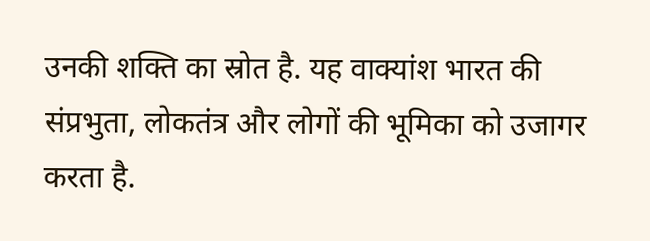उनकी शक्ति का स्रोत है. यह वाक्यांश भारत की संप्रभुता, लोकतंत्र और लोगों की भूमिका को उजागर करता है.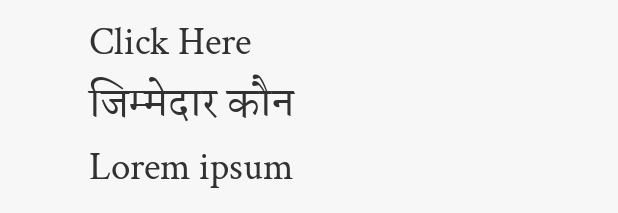Click Here
जिम्मेदार कौन
Lorem ipsum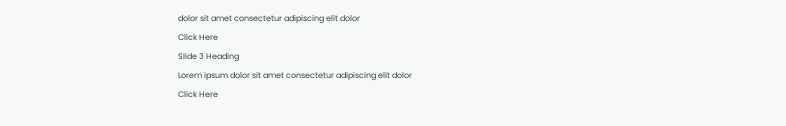dolor sit amet consectetur adipiscing elit dolor
Click Here
Slide 3 Heading
Lorem ipsum dolor sit amet consectetur adipiscing elit dolor
Click Here